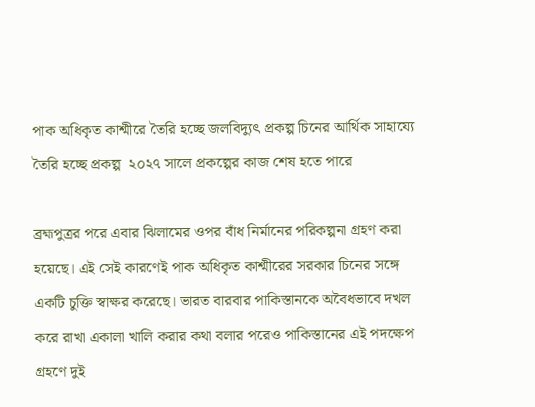পাক অধিকৃত কাশ্মীরে তৈরি হচ্ছে জলবিদ্যুৎ প্রকল্প চিনের আর্থিক সাহায্যে তৈরি হচ্ছে প্রকল্প  ২০২৭ সালে প্রকল্পের কাজ শেষ হতে পারে

ব্রহ্মপুত্রর পরে এবার ঝিলামের ওপর বাঁধ নির্মানের পরিকল্পনা গ্রহণ করা হয়েছে। এই সেই কারণেই পাক অধিকৃত কাশ্মীরের সরকার চিনের সঙ্গে একটি চুক্তি স্বাক্ষর করেছে। ভারত বারবার পাকিস্তানকে অবৈধভাবে দখল করে রাখা একালা খালি করার কথা বলার পরেও পাকিস্তানের এই পদক্ষেপ গ্রহণে দুই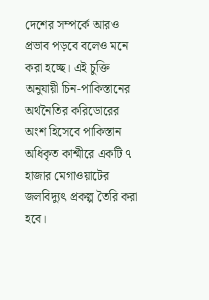দেশের সম্পর্কে আরও প্রভাব পড়বে বলেও মনে করা হচ্ছে। এই চুক্তি অনুযায়ী চিন-পাকিস্তানের অর্থনৈতির করিডোরের অংশ হিসেবে পাকিস্তান অধিকৃত কাশ্মীরে একটি ৭ হাজার মেগাওয়াটের জলবিদ্যুৎ প্রকল্প তৈরি করা হবে।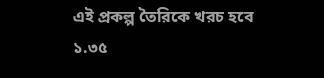এই প্রকল্প তৈরিকে খরচ হবে ১.৩৫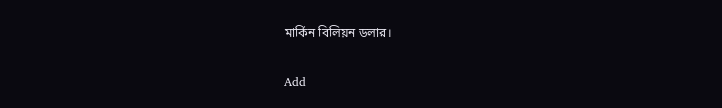মার্কিন বিলিয়ন ডলার।

Add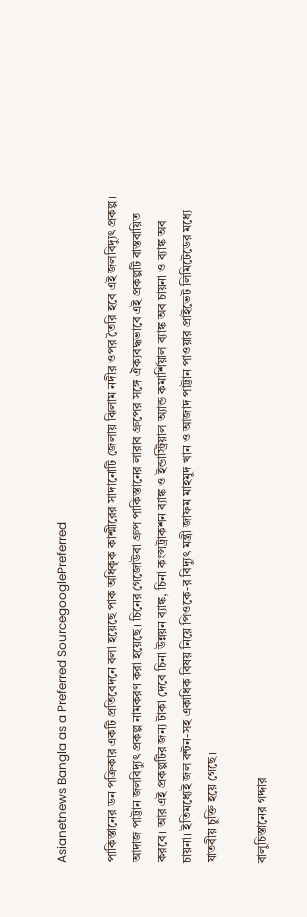Asianetnews Bangla as a Preferred SourcegooglePreferred

পাকিস্তানের ডন পক্রিকার একটি প্রতিবেদনে বলা হয়েছে পাক অধিকৃক কাশ্মীরের সাদানোটি জেলায় ঝিলাম নদীর ওপর তৈরি হবে এই জলবিদ্যুৎ প্রকল্প। আদাজ পাট্টান জলবিদ্যুৎ প্রকল্প নামকরণ করা হয়েছে। চিনের গেজোউবা গ্রুপ পাকিস্তানের লারাব গ্রুপের সঙ্গে ঐক্যবদ্ধভাবে এই প্রকল্পটি বাস্তবায়িত করবে। আর এই প্রকল্পটির জন্য টাকা দেবে চিনা উন্নয়ন ব্যাঙ্ক, চিনা কংন্সট্রাকশন ব্যাঙ্ক ও ইন্ডাস্ট্রিয়াল অ্যান্ড কমার্শিয়াল ব্যাঙ্ক অব চায়না ও ব্যাঙ্ক অব চায়না। ইতিমধ্যেই জল বন্টন-সহ একাধিক বিষয় নিয়ে পিওকে-র বিদ্যুৎ মন্ত্রী জাফম মাহমুদ খান ও আজাদ পাট্টান পাওয়ার প্রাইভেট লিমিটেডের মধ্যে যাতবীয় চুক্তি হয়ে গেছে।

বালুচিস্তানের গদ্দার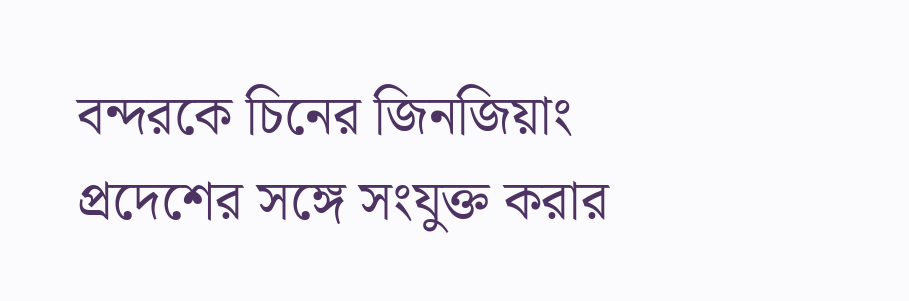বন্দরকে চিনের জিনজিয়াং প্রদেশের সঙ্গে সংযুক্ত করার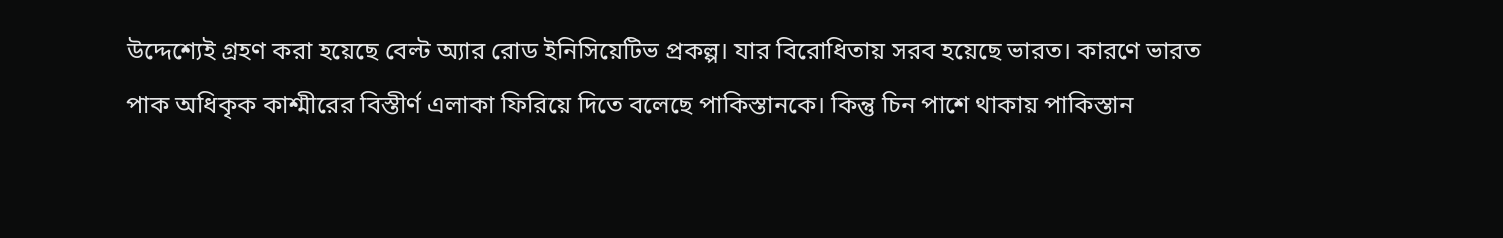উদ্দেশ্যেই গ্রহণ করা হয়েছে বেল্ট অ্যার রোড ইনিসিয়েটিভ প্রকল্প। যার বিরোধিতায় সরব হয়েছে ভারত। কারণে ভারত পাক অধিকৃক কাশ্মীরের বিস্তীর্ণ এলাকা ফিরিয়ে দিতে বলেছে পাকিস্তানকে। কিন্তু চিন পাশে থাকায় পাকিস্তান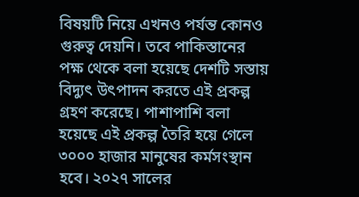বিষয়টি নিয়ে এখনও পর্যন্ত কোনও গুরুত্ব দেয়নি। তবে পাকিস্তানের পক্ষ থেকে বলা হয়েছে দেশটি সস্তায় বিদ্যুৎ উৎপাদন করতে এই প্রকল্প গ্রহণ করেছে। পাশাপাশি বলা হয়েছে এই প্রকল্প তৈরি হয়ে গেলে ৩০০০ হাজার মানুষের কর্মসংস্থান হবে। ২০২৭ সালের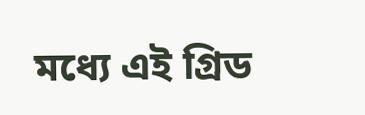মধ্যে এই গ্রিড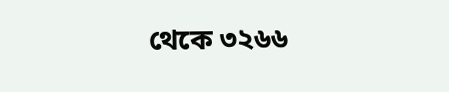থেকে ৩২৬৬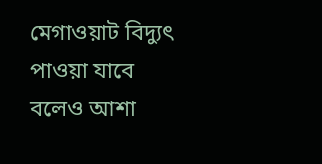মেগাওয়াট বিদ্যুৎ পাওয়া যাবে বলেও আশা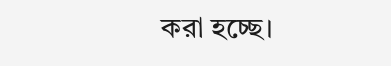করা হচ্ছে।